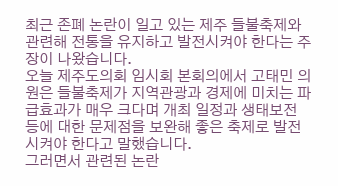최근 존폐 논란이 일고 있는 제주 들불축제와 관련해 전통을 유지하고 발전시켜야 한다는 주장이 나왔습니다.
오늘 제주도의회 임시회 본회의에서 고태민 의원은 들불축제가 지역관광과 경제에 미치는 파급효과가 매우 크다며 개최 일정과 생태보전 등에 대한 문제점을 보완해 좋은 축제로 발전 시켜야 한다고 말했습니다.
그러면서 관련된 논란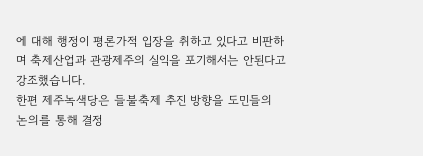에 대해 행정이 평론가적 입장을 취하고 있다고 비판하며 축제산업과 관광제주의 실익을 포기해서는 안된다고 강조했습니다.
한편 제주녹색당은 들불축제 추진 방향을 도민들의 논의를 통해 결정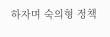하자며 숙의형 정책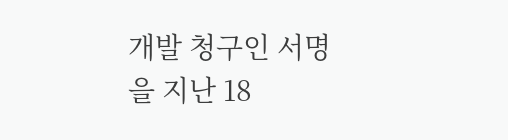개발 청구인 서명을 지난 18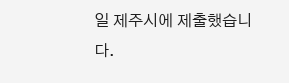일 제주시에 제출했습니다.